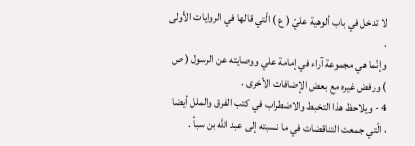لا تدخل في باب ألوهية عليّ ( ع ) الّتي قالها في الروايات الأولى .
وإنّما هي مجموعة آراء في إمامة علي ووصايته عن الرسول ( ص ) ورفض غيره مع بعض الإضافات الأخرى .
4 - ويلاحظ هذا التخبط والاضطراب في كتب الفرق والملل أيضا ، الّتي جمعت التناقضات في ما نسبته إلى عبد اللّه بن سبأ .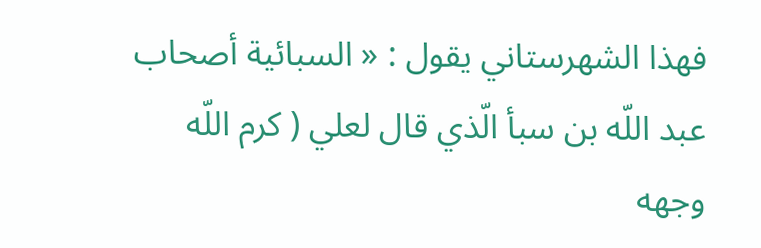فهذا الشهرستاني يقول : « السبائية أصحاب عبد اللّه بن سبأ الّذي قال لعلي ( كرم اللّه وجهه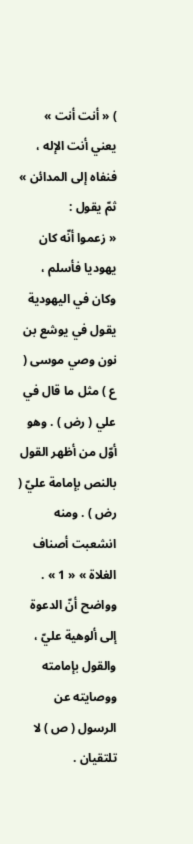) « أنت أنت » يعني أنت الإله ، فنفاه إلى المدائن » ثمّ يقول :
« زعموا أنّه كان يهوديا فأسلم ، وكان في اليهودية يقول في يوشع بن نون وصي موسى ( ع ) مثل ما قال في علي ( رض ) . وهو أوّل من أظهر القول بالنص بإمامة عليّ ( رض ) . ومنه انشعبت أصناف الغلاة » « 1 » .
وواضح أنّ الدعوة إلى ألوهية عليّ ، والقول بإمامته ووصايته عن الرسول ( ص ) لا تلتقيان .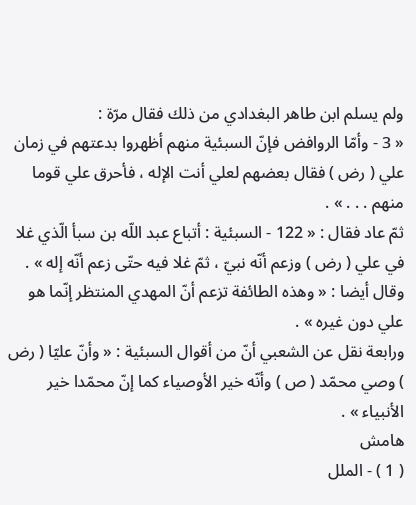ولم يسلم ابن طاهر البغدادي من ذلك فقال مرّة :
« 3 - وأمّا الروافض فإنّ السبئية منهم أظهروا بدعتهم في زمان علي ( رض ) فقال بعضهم لعلي أنت الإله ، فأحرق علي قوما منهم . . . » .
ثمّ عاد فقال : « 122 - السبئية : أتباع عبد اللّه بن سبأ الّذي غلا في علي ( رض ) وزعم أنّه نبيّ ، ثمّ غلا فيه حتّى زعم أنّه إله » .
وقال أيضا : « وهذه الطائفة تزعم أنّ المهدي المنتظر إنّما هو علي دون غيره » .
ورابعة نقل عن الشعبي أنّ من أقوال السبئية : « وأنّ عليّا ( رض ) وصي محمّد ( ص ) وأنّه خير الأوصياء كما إنّ محمّدا خير الأنبياء » .
هامش
( 1 ) - الملل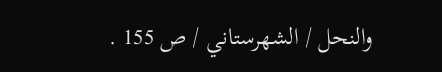والنحل / الشهرستاني / ص 155 .